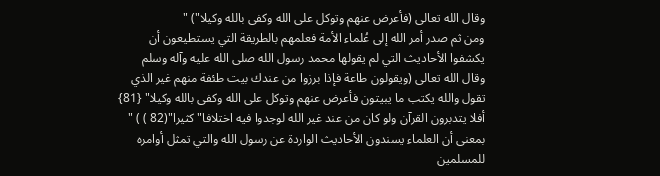وقال الله تعالى (فأعرض عنهم وتوكل على الله وكفى بالله وكيلا") "
ومن ثم صدر أمر الله إلى عُلماء الأمة فعلمهم بالطريقة التي يستطيعون أن يكشفوا الأحاديث التي لم يقولها محمد رسول الله صلى الله عليه وآله وسلم
وقال الله تعالى (ويقولون طاعة فإذا برزوا من عندك بيت طئفة منهم غير الذي تقول والله يكتب ما يبيتون فأعرض عنهم وتوكل على الله وكفى بالله وكيلا" {81} أفلا يتدبرون القرآن ولو كان من عند غير الله لوجدوا فيه اختلافا"كثيرا"(82 ) ) "
بمعنى أن العلماء يسندون الأحاديث الواردة عن رسول الله والتي تمثل أوامره للمسلمين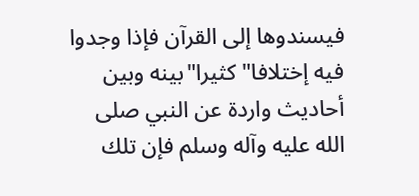فيسندوها إلى القرآن فإذا وجدوا فيه إختلافا"كثيرا"بينه وبين أحاديث واردة عن النبي صلى الله عليه وآله وسلم فإن تلك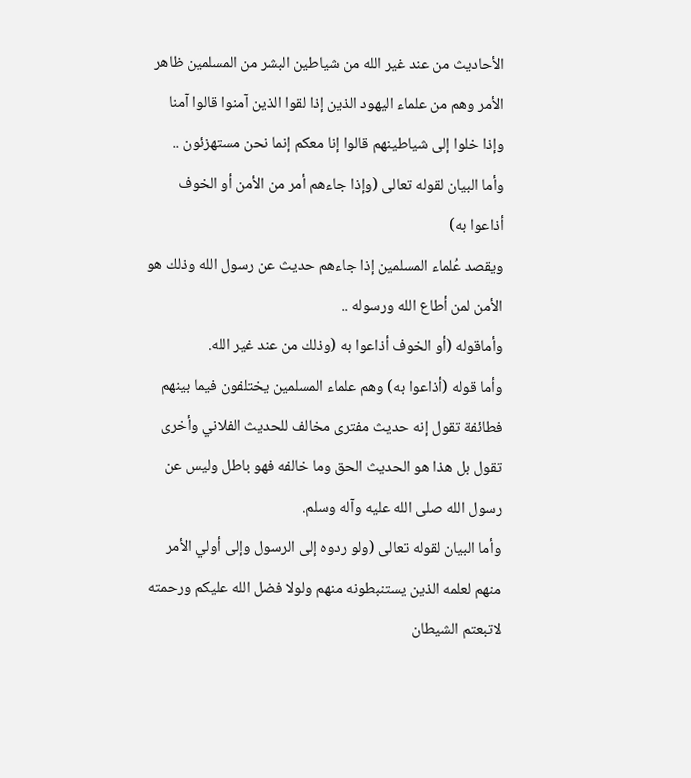الأحاديث من عند غير الله من شياطين البشر من المسلمين ظاهر الأمر وهم من علماء اليهود الذين إذا لقوا الذين آمنوا قالوا آمنا وإذا خلوا إلى شياطينهم قالوا إنا معكم إنما نحن مستهزئون ..
وأما البيان لقوله تعالى (وإذا جاءهم أمر من الأمن أو الخوف أذاعوا به)
ويقصد عُلماء المسلمين إذا جاءهم حديث عن رسول الله وذلك هو الأمن لمن أطاع الله ورسوله ..
وأماقوله (أو الخوف أذاعوا به (وذلك من عند غير الله.
وأما قوله (أذاعوا به) وهم علماء المسلمين يختلفون فيما بينهم فطائفة تقول إنه حديث مفترى مخالف للحديث الفلاني وأخرى تقول بل هذا هو الحديث الحق وما خالفه فهو باطل وليس عن رسول الله صلى الله عليه وآله وسلم.
وأما البيان لقوله تعالى (ولو ردوه إلى الرسول وإلى أولي الأمر منهم لعلمه الذين يستنبطونه منهم ولولا فضل الله عليكم ورحمته لاتبعتم الشيطان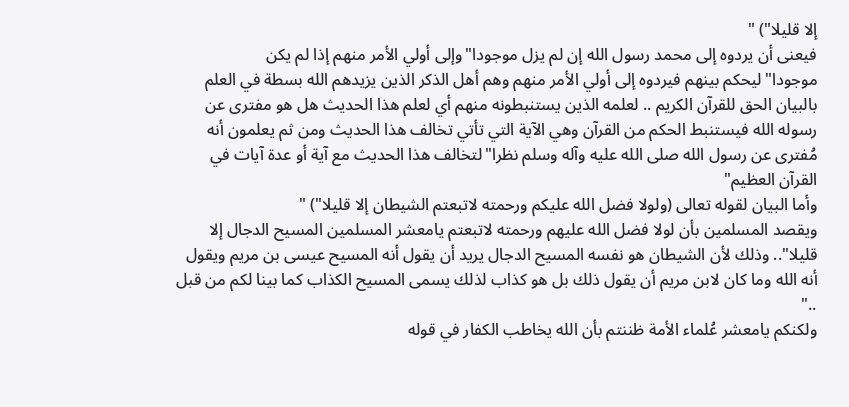إلا قليلا") "
فيعنى أن يردوه إلى محمد رسول الله إن لم يزل موجودا"وإلى أولي الأمر منهم إذا لم يكن موجودا"ليحكم بينهم فيردوه إلى أولي الأمر منهم وهم أهل الذكر الذين يزيدهم الله بسطة في العلم بالبيان الحق للقرآن الكريم .. لعلمه الذين يستنبطونه منهم أي لعلم هذا الحديث هل هو مفترى عن رسوله الله فيستنبط الحكم من القرآن وهي الآية التي تأتي تخالف هذا الحديث ومن ثم يعلمون أنه مُفترى عن رسول الله صلى الله عليه وآله وسلم نظرا"لتخالف هذا الحديث مع آية أو عدة آيات في القرآن العظيم"
وأما البيان لقوله تعالى (ولولا فضل الله عليكم ورحمته لاتبعتم الشيطان إلا قليلا") "
ويقصد المسلمين بأن لولا فضل الله عليهم ورحمته لاتبعتم يامعشر المسلمين المسيح الدجال إلا قليلا".. وذلك لأن الشيطان هو نفسه المسيح الدجال يريد أن يقول أنه المسيح عيسى بن مريم ويقول أنه الله وما كان لابن مريم أن يقول ذلك بل هو كذاب لذلك يسمى المسيح الكذاب كما بينا لكم من قبل .."
ولكنكم يامعشر عُلماء الأمة ظننتم بأن الله يخاطب الكفار في قوله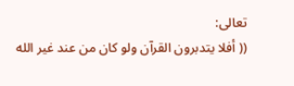تعالى:
(( أفلا يتدبرون القرآن ولو كان من عند غير الله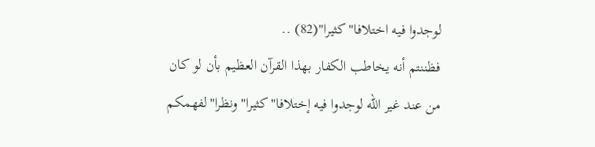لوجدوا فيه اختلافا"كثيرا"(82) ..
فظننتم أنه يخاطب الكفار بهذا القرآن العظيم بأن لو كان من عند غير الله لوجدوا فيه إختلافا"كثيرا"ونظرا"لفهمكم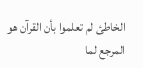الخاطئ لم تعلموا بأن القرآن هو المرجع لما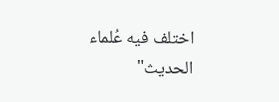اختلف فيه عُلماء الحديث"